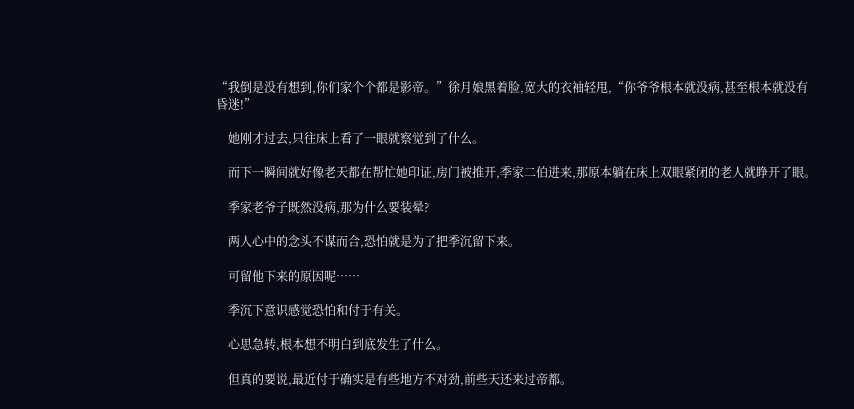“我倒是没有想到,你们家个个都是影帝。”徐月娘黑着脸,宽大的衣袖轻甩,“你爷爷根本就没病,甚至根本就没有昏迷!”

    她刚才过去,只往床上看了一眼就察觉到了什么。

    而下一瞬间就好像老天都在帮忙她印证,房门被推开,季家二伯进来,那原本躺在床上双眼紧闭的老人就睁开了眼。

    季家老爷子既然没病,那为什么要装晕?

    两人心中的念头不谋而合,恐怕就是为了把季沉留下来。

    可留他下来的原因呢……

    季沉下意识感觉恐怕和付于有关。

    心思急转,根本想不明白到底发生了什么。

    但真的要说,最近付于确实是有些地方不对劲,前些天还来过帝都。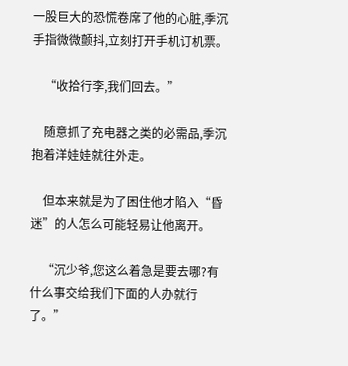一股巨大的恐慌卷席了他的心脏,季沉手指微微颤抖,立刻打开手机订机票。

    “收拾行李,我们回去。”

    随意抓了充电器之类的必需品,季沉抱着洋娃娃就往外走。

    但本来就是为了困住他才陷入“昏迷”的人怎么可能轻易让他离开。

    “沉少爷,您这么着急是要去哪?有什么事交给我们下面的人办就行了。”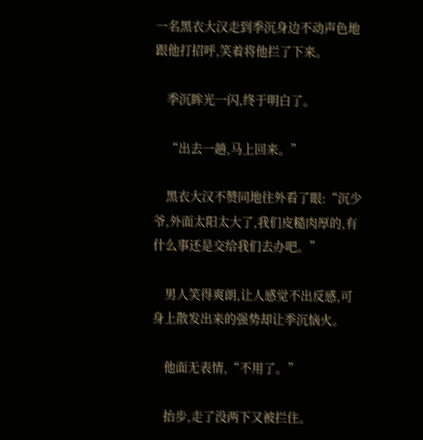一名黑衣大汉走到季沉身边不动声色地跟他打招呼,笑着将他拦了下来。

    季沉眸光一闪,终于明白了。

    “出去一趟,马上回来。”

    黑衣大汉不赞同地往外看了眼:“沉少爷,外面太阳太大了,我们皮糙肉厚的,有什么事还是交给我们去办吧。”

    男人笑得爽朗,让人感觉不出反感,可身上散发出来的强势却让季沉恼火。

    他面无表情,“不用了。”

    抬步,走了没两下又被拦住。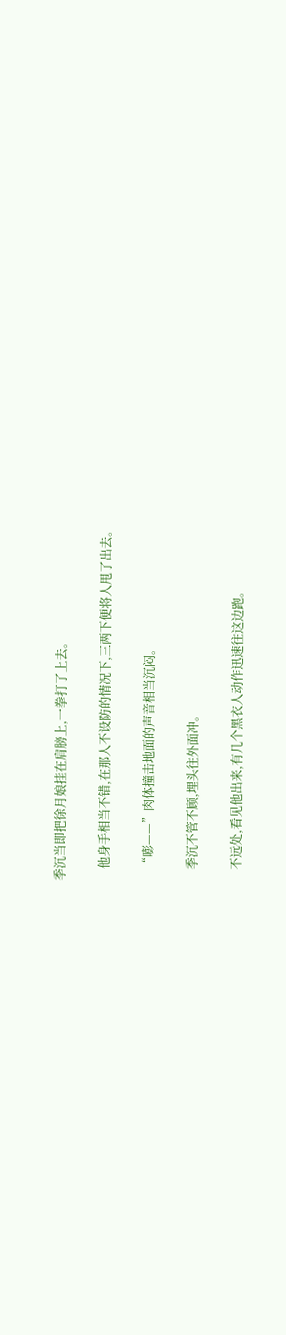季沉当即把徐月娘挂在肩膀上,一拳打了上去。

    他身手相当不错,在那人不设防的情况下,三两下便将人甩了出去。

    “嘭——”肉体撞击地面的声音相当沉闷。

    季沉不管不顾,埋头往外面冲。

    不远处,看见他出来,有几个黑衣人动作迅速往这边跑。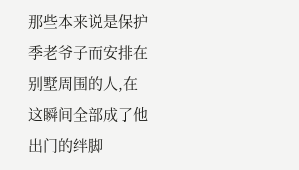那些本来说是保护季老爷子而安排在别墅周围的人,在这瞬间全部成了他出门的绊脚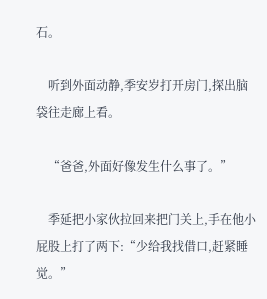石。

    听到外面动静,季安岁打开房门,探出脑袋往走廊上看。

    “爸爸,外面好像发生什么事了。”

    季延把小家伙拉回来把门关上,手在他小屁股上打了两下:“少给我找借口,赶紧睡觉。”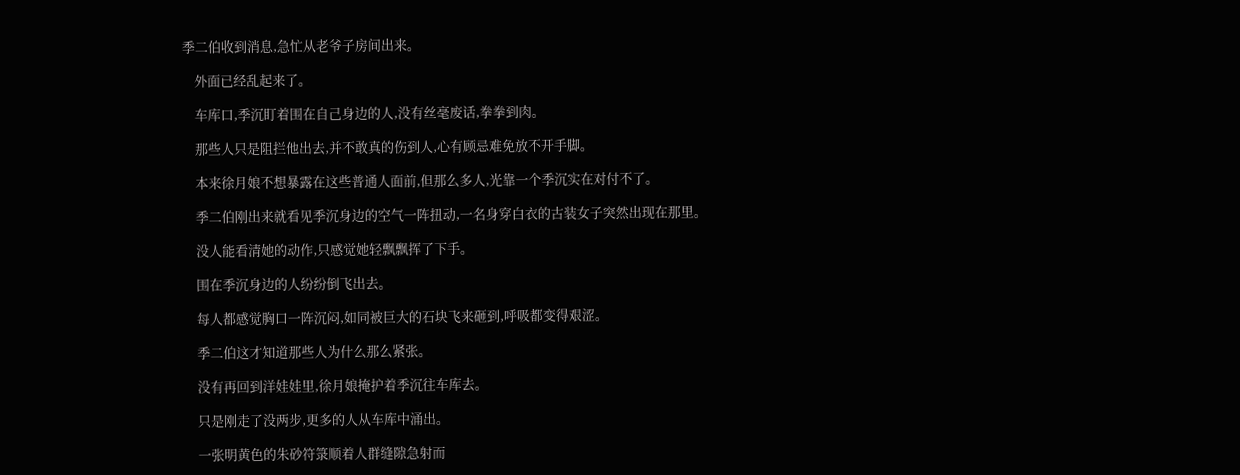季二伯收到消息,急忙从老爷子房间出来。

    外面已经乱起来了。

    车库口,季沉盯着围在自己身边的人,没有丝毫废话,拳拳到肉。

    那些人只是阻拦他出去,并不敢真的伤到人,心有顾忌难免放不开手脚。

    本来徐月娘不想暴露在这些普通人面前,但那么多人,光靠一个季沉实在对付不了。

    季二伯刚出来就看见季沉身边的空气一阵扭动,一名身穿白衣的古装女子突然出现在那里。

    没人能看清她的动作,只感觉她轻飘飘挥了下手。

    围在季沉身边的人纷纷倒飞出去。

    每人都感觉胸口一阵沉闷,如同被巨大的石块飞来砸到,呼吸都变得艰涩。

    季二伯这才知道那些人为什么那么紧张。

    没有再回到洋娃娃里,徐月娘掩护着季沉往车库去。

    只是刚走了没两步,更多的人从车库中涌出。

    一张明黄色的朱砂符箓顺着人群缝隙急射而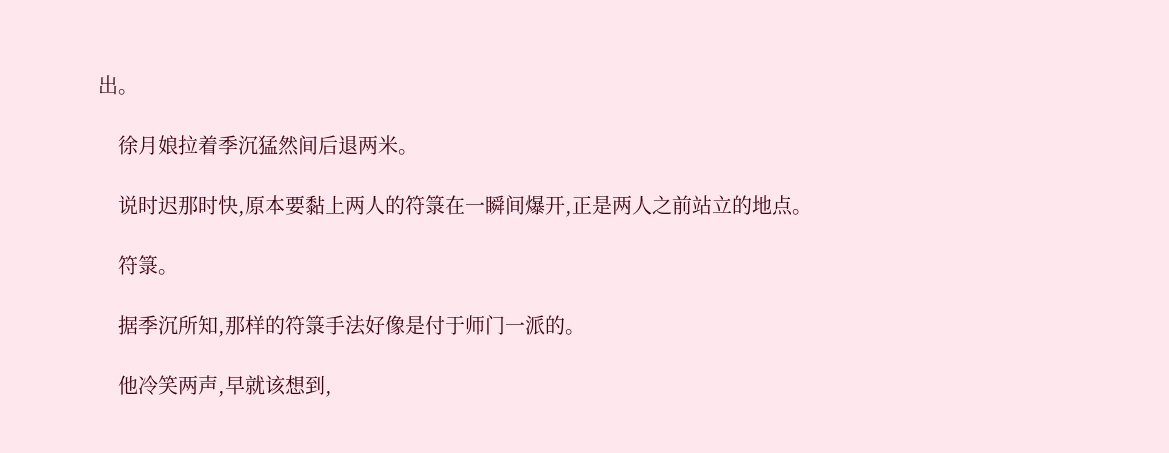出。

    徐月娘拉着季沉猛然间后退两米。

    说时迟那时快,原本要黏上两人的符箓在一瞬间爆开,正是两人之前站立的地点。

    符箓。

    据季沉所知,那样的符箓手法好像是付于师门一派的。

    他冷笑两声,早就该想到,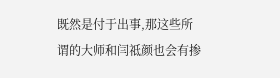既然是付于出事,那这些所谓的大师和闫祗颜也会有掺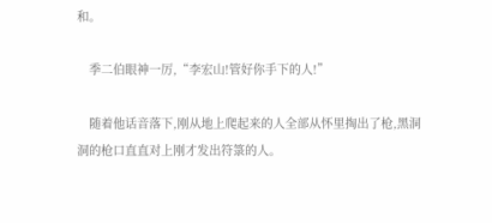和。

    季二伯眼神一厉,“李宏山!管好你手下的人!”

    随着他话音落下,刚从地上爬起来的人全部从怀里掏出了枪,黑洞洞的枪口直直对上刚才发出符箓的人。